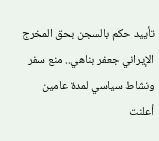تأييد حكم بالسجن بحق المخرج الإيراني جعفر بناهي.. منع سفر ونشاط سياسي لمدة عامين
أعلنت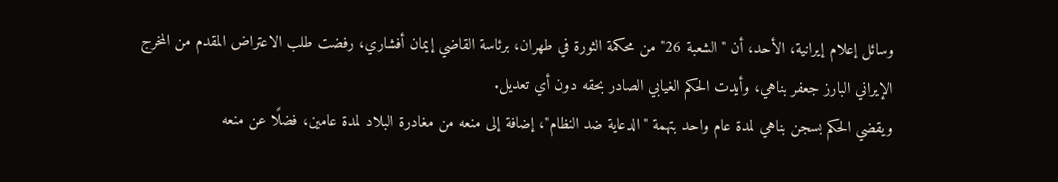وسائل إعلام إيرانية، الأحد، أن "الشعبة 26" من محكمة الثورة في طهران، برئاسة القاضي إيمان أفشاري، رفضت طلب الاعتراض المقدم من المخرج الإيراني البارز جعفر بناهي، وأيدت الحكم الغيابي الصادر بحقه دون أي تعديل.
ويقضي الحكم بسجن بناهي لمدة عام واحد بتهمة "الدعاية ضد النظام"، إضافة إلى منعه من مغادرة البلاد لمدة عامين، فضلًا عن منعه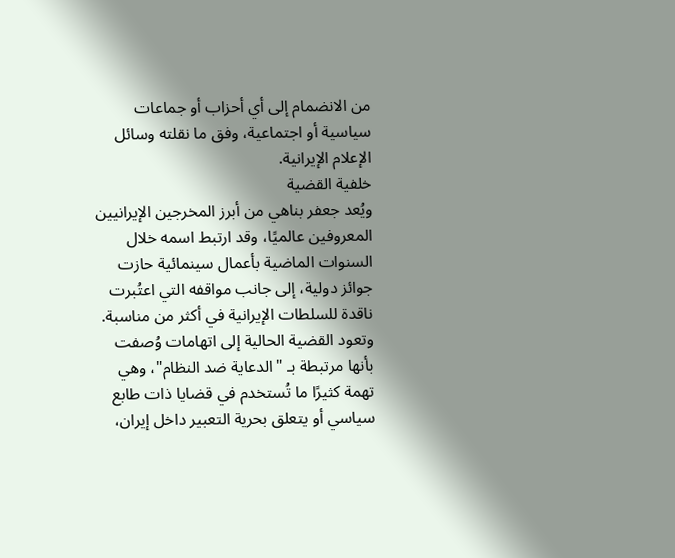من الانضمام إلى أي أحزاب أو جماعات سياسية أو اجتماعية، وفق ما نقلته وسائل الإعلام الإيرانية.
خلفية القضية
ويُعد جعفر بناهي من أبرز المخرجين الإيرانيين المعروفين عالميًا، وقد ارتبط اسمه خلال السنوات الماضية بأعمال سينمائية حازت جوائز دولية، إلى جانب مواقفه التي اعتُبرت ناقدة للسلطات الإيرانية في أكثر من مناسبة.
وتعود القضية الحالية إلى اتهامات وُصفت بأنها مرتبطة بـ "الدعاية ضد النظام"، وهي تهمة كثيرًا ما تُستخدم في قضايا ذات طابع سياسي أو يتعلق بحرية التعبير داخل إيران،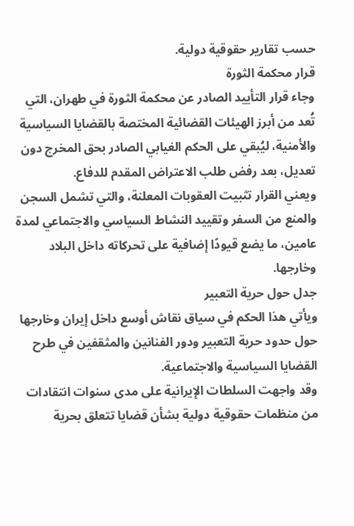حسب تقارير حقوقية دولية.
قرار محكمة الثورة
وجاء قرار التأييد الصادر عن محكمة الثورة في طهران، التي تُعد من أبرز الهيئات القضائية المختصة بالقضايا السياسية والأمنية، ليُبقي على الحكم الغيابي الصادر بحق المخرج دون تعديل، بعد رفض طلب الاعتراض المقدم للدفاع.
ويعني القرار تثبيت العقوبات المعلنة، والتي تشمل السجن والمنع من السفر وتقييد النشاط السياسي والاجتماعي لمدة عامين، ما يضع قيودًا إضافية على تحركاته داخل البلاد وخارجها.
جدل حول حرية التعبير
ويأتي هذا الحكم في سياق نقاش أوسع داخل إيران وخارجها حول حدود حرية التعبير ودور الفنانين والمثقفين في طرح القضايا السياسية والاجتماعية.
وقد واجهت السلطات الإيرانية على مدى سنوات انتقادات من منظمات حقوقية دولية بشأن قضايا تتعلق بحرية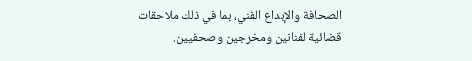الصحافة والإبداع الفني، بما في ذلك ملاحقات قضائية لفنانين ومخرجين وصحفيين.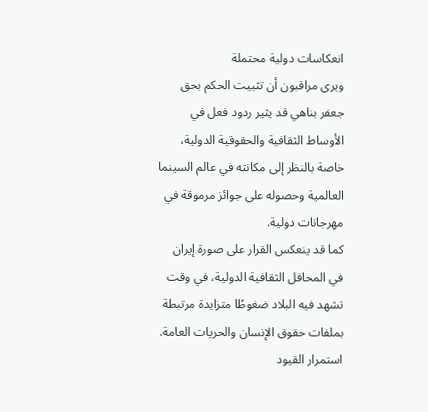انعكاسات دولية محتملة
ويرى مراقبون أن تثبيت الحكم بحق جعفر بناهي قد يثير ردود فعل في الأوساط الثقافية والحقوقية الدولية، خاصة بالنظر إلى مكانته في عالم السينما العالمية وحصوله على جوائز مرموقة في مهرجانات دولية.
كما قد ينعكس القرار على صورة إيران في المحافل الثقافية الدولية، في وقت تشهد فيه البلاد ضغوطًا متزايدة مرتبطة بملفات حقوق الإنسان والحريات العامة.
استمرار القيود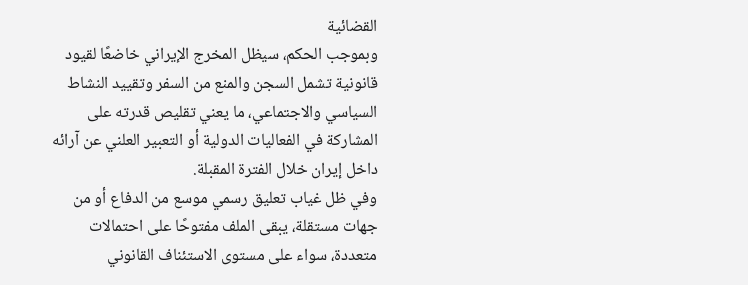القضائية
وبموجب الحكم، سيظل المخرج الإيراني خاضعًا لقيود قانونية تشمل السجن والمنع من السفر وتقييد النشاط السياسي والاجتماعي، ما يعني تقليص قدرته على المشاركة في الفعاليات الدولية أو التعبير العلني عن آرائه داخل إيران خلال الفترة المقبلة.
وفي ظل غياب تعليق رسمي موسع من الدفاع أو من جهات مستقلة، يبقى الملف مفتوحًا على احتمالات متعددة، سواء على مستوى الاستئناف القانوني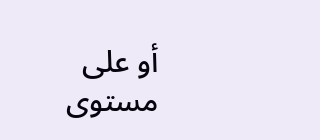أو على مستوى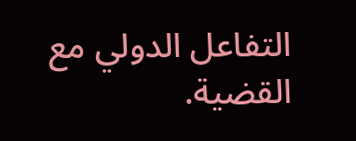التفاعل الدولي مع القضية.